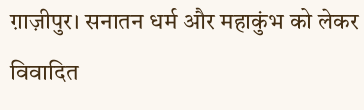ग़ाज़ीपुर। सनातन धर्म और महाकुंभ को लेकर विवादित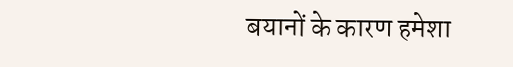बयानों के कारण हमेशा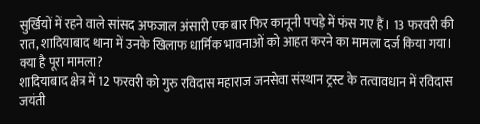सुर्खियों में रहने वाले सांसद अफजाल अंसारी एक बार फिर कानूनी पचड़े में फंस गए हैं। 13 फरवरी की रात, शादियाबाद थाना में उनके खिलाफ धार्मिक भावनाओं को आहत करने का मामला दर्ज किया गया।
क्या है पूरा मामला?
शादियाबाद क्षेत्र में 12 फरवरी को गुरु रविदास महाराज जनसेवा संस्थान ट्रस्ट के तत्वावधान में रविदास जयंती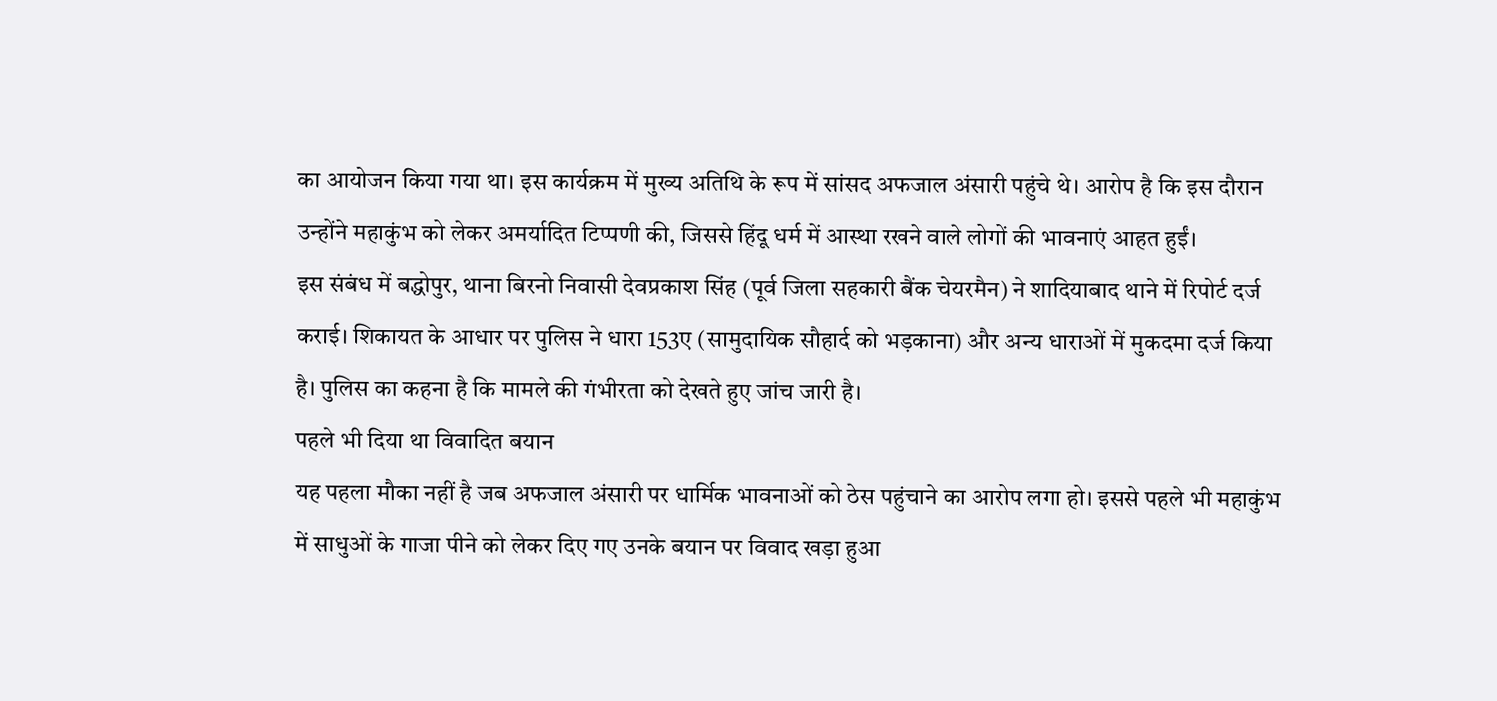का आयोजन किया गया था। इस कार्यक्रम में मुख्य अतिथि के रूप में सांसद अफजाल अंसारी पहुंचे थे। आरोप है कि इस दौरान उन्होंने महाकुंभ को लेकर अमर्यादित टिप्पणी की, जिससे हिंदू धर्म में आस्था रखने वाले लोगों की भावनाएं आहत हुईं।
इस संबंध में बद्धोपुर, थाना बिरनो निवासी देवप्रकाश सिंह (पूर्व जिला सहकारी बैंक चेयरमैन) ने शादियाबाद थाने में रिपोर्ट दर्ज कराई। शिकायत के आधार पर पुलिस ने धारा 153ए (सामुदायिक सौहार्द को भड़काना) और अन्य धाराओं में मुकदमा दर्ज किया है। पुलिस का कहना है कि मामले की गंभीरता को देखते हुए जांच जारी है।
पहले भी दिया था विवादित बयान
यह पहला मौका नहीं है जब अफजाल अंसारी पर धार्मिक भावनाओं को ठेस पहुंचाने का आरोप लगा हो। इससे पहले भी महाकुंभ में साधुओं के गाजा पीने को लेकर दिए गए उनके बयान पर विवाद खड़ा हुआ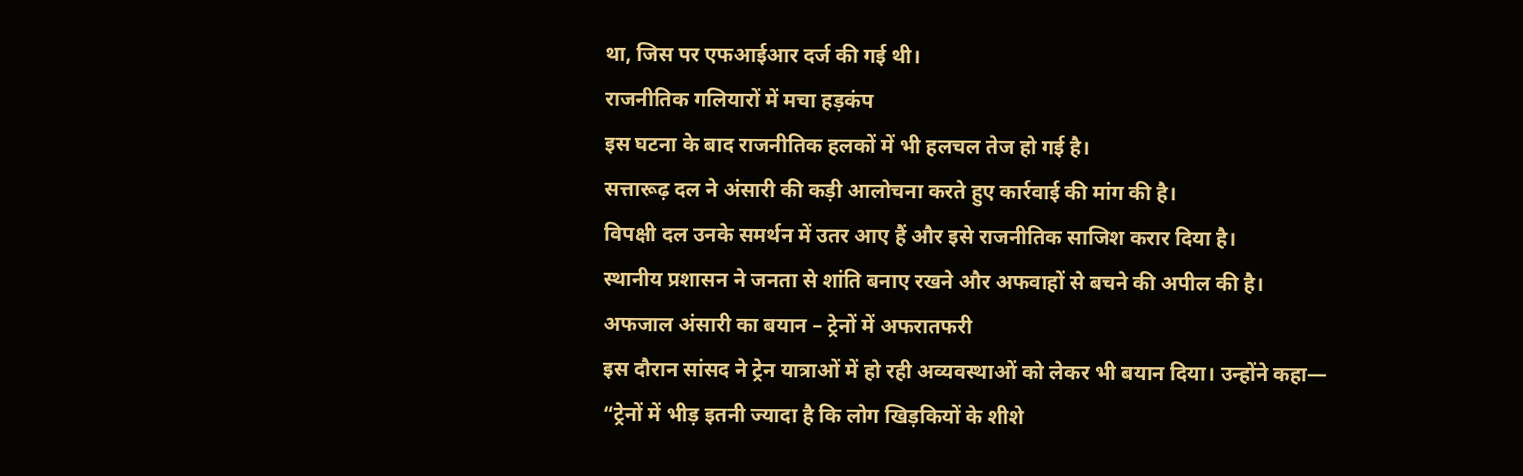था, जिस पर एफआईआर दर्ज की गई थी।
राजनीतिक गलियारों में मचा हड़कंप
इस घटना के बाद राजनीतिक हलकों में भी हलचल तेज हो गई है।
सत्तारूढ़ दल ने अंसारी की कड़ी आलोचना करते हुए कार्रवाई की मांग की है।
विपक्षी दल उनके समर्थन में उतर आए हैं और इसे राजनीतिक साजिश करार दिया है।
स्थानीय प्रशासन ने जनता से शांति बनाए रखने और अफवाहों से बचने की अपील की है।
अफजाल अंसारी का बयान – ट्रेनों में अफरातफरी
इस दौरान सांसद ने ट्रेन यात्राओं में हो रही अव्यवस्थाओं को लेकर भी बयान दिया। उन्होंने कहा—
“ट्रेनों में भीड़ इतनी ज्यादा है कि लोग खिड़कियों के शीशे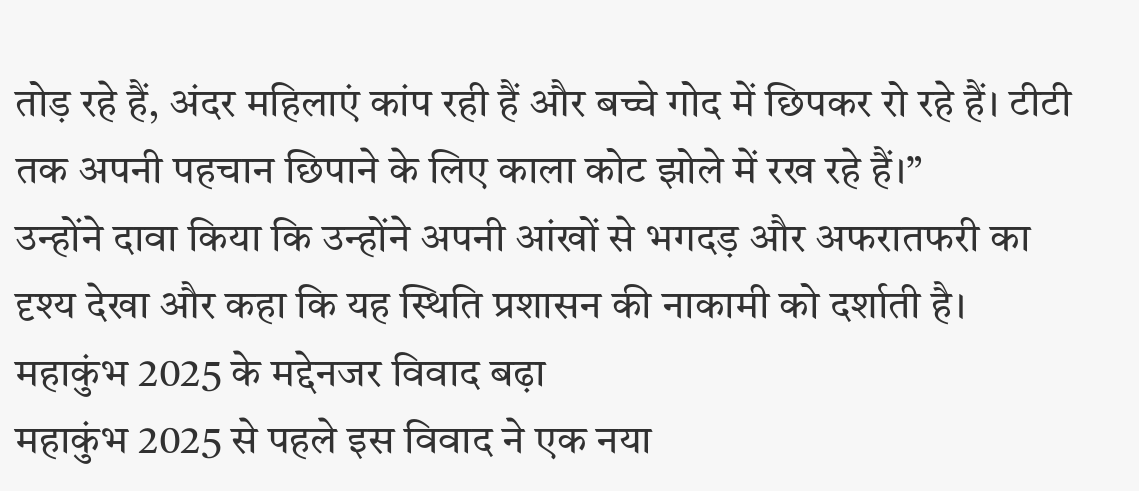तोड़ रहे हैं, अंदर महिलाएं कांप रही हैं और बच्चे गोद में छिपकर रो रहे हैं। टीटी तक अपनी पहचान छिपाने के लिए काला कोट झोले में रख रहे हैं।”
उन्होंने दावा किया कि उन्होंने अपनी आंखों से भगदड़ और अफरातफरी का दृश्य देखा और कहा कि यह स्थिति प्रशासन की नाकामी को दर्शाती है।
महाकुंभ 2025 के मद्देनजर विवाद बढ़ा
महाकुंभ 2025 से पहले इस विवाद ने एक नया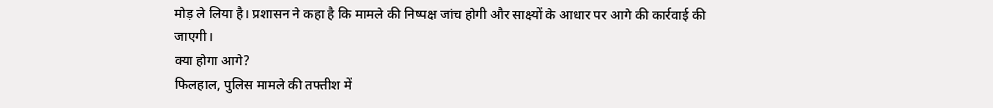मोड़ ले लिया है। प्रशासन ने कहा है कि मामले की निष्पक्ष जांच होगी और साक्ष्यों के आधार पर आगे की कार्रवाई की जाएगी।
क्या होगा आगे?
फिलहाल, पुलिस मामले की तफ्तीश में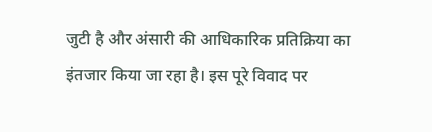जुटी है और अंसारी की आधिकारिक प्रतिक्रिया का इंतजार किया जा रहा है। इस पूरे विवाद पर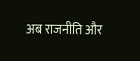अब राजनीति और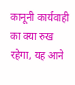कानूनी कार्यवाही का क्या रुख रहेगा, यह आने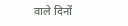वाले दिनों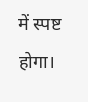में स्पष्ट होगा।